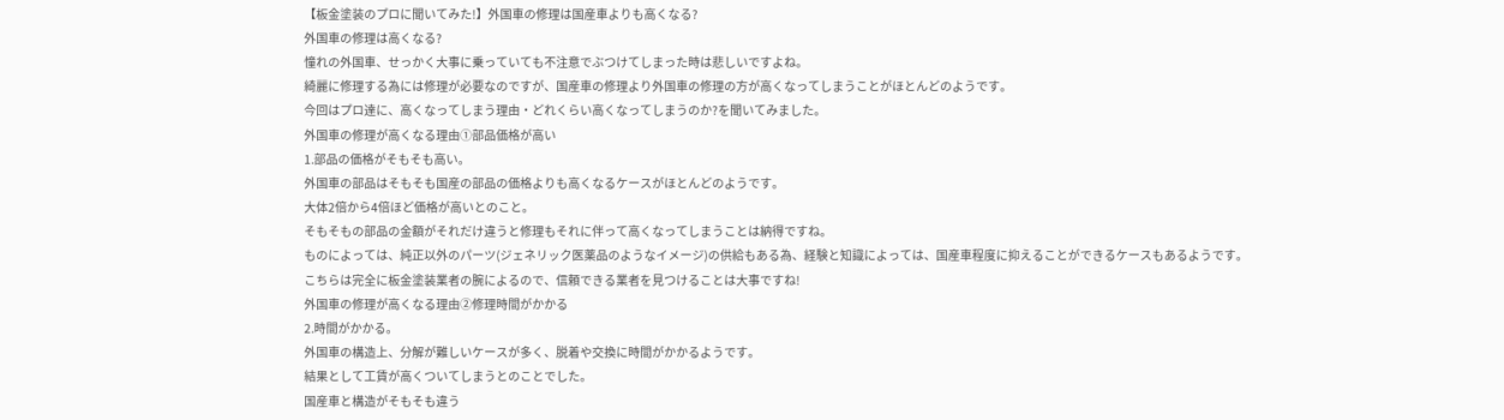【板金塗装のプロに聞いてみた!】外国車の修理は国産車よりも高くなる?
外国車の修理は高くなる?
憧れの外国車、せっかく大事に乗っていても不注意でぶつけてしまった時は悲しいですよね。
綺麗に修理する為には修理が必要なのですが、国産車の修理より外国車の修理の方が高くなってしまうことがほとんどのようです。
今回はプロ達に、高くなってしまう理由・どれくらい高くなってしまうのか?を聞いてみました。
外国車の修理が高くなる理由①部品価格が高い
1.部品の価格がそもそも高い。
外国車の部品はそもそも国産の部品の価格よりも高くなるケースがほとんどのようです。
大体2倍から4倍ほど価格が高いとのこと。
そもそもの部品の金額がそれだけ違うと修理もそれに伴って高くなってしまうことは納得ですね。
ものによっては、純正以外のパーツ(ジェネリック医薬品のようなイメージ)の供給もある為、経験と知識によっては、国産車程度に抑えることができるケースもあるようです。
こちらは完全に板金塗装業者の腕によるので、信頼できる業者を見つけることは大事ですね!
外国車の修理が高くなる理由②修理時間がかかる
2.時間がかかる。
外国車の構造上、分解が難しいケースが多く、脱着や交換に時間がかかるようです。
結果として工賃が高くついてしまうとのことでした。
国産車と構造がそもそも違う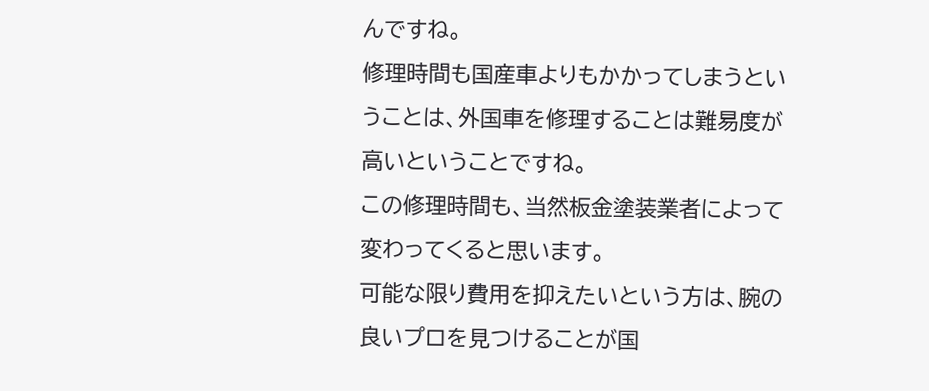んですね。
修理時間も国産車よりもかかってしまうということは、外国車を修理することは難易度が高いということですね。
この修理時間も、当然板金塗装業者によって変わってくると思います。
可能な限り費用を抑えたいという方は、腕の良いプロを見つけることが国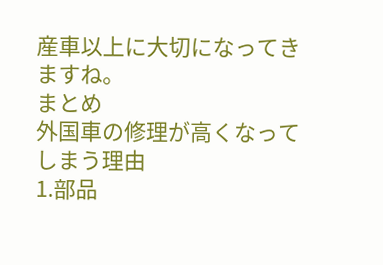産車以上に大切になってきますね。
まとめ
外国車の修理が高くなってしまう理由
1.部品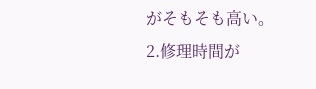がそもそも高い。
2.修理時間が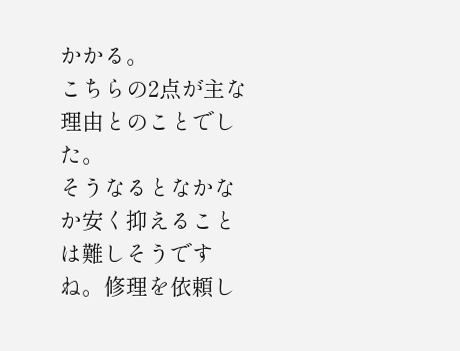かかる。
こちらの2点が主な理由とのことでした。
そうなるとなかなか安く抑えることは難しそうですね。修理を依頼し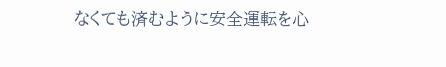なくても済むように安全運転を心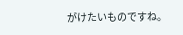がけたいものですね。